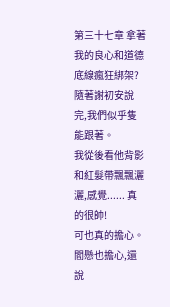第三十七章 拿著我的良心和道德底線瘋狂綁架?
隨著謝初安說完,我們似乎隻能跟著。
我從後看他背影和紅髮帶飄飄灑灑,感覺...... 真的很帥!
可也真的擔心。
閻懸也擔心,還說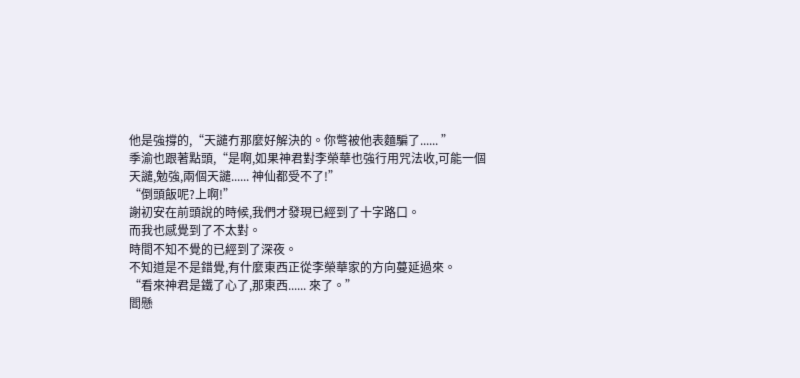他是強撐的,“天譴冇那麼好解決的。你彆被他表麵騙了...... ”
季渝也跟著點頭,“是啊,如果神君對李榮華也強行用咒法收,可能一個天譴,勉強,兩個天譴...... 神仙都受不了!”
“倒頭飯呢?上啊!”
謝初安在前頭說的時候,我們才發現已經到了十字路口。
而我也感覺到了不太對。
時間不知不覺的已經到了深夜。
不知道是不是錯覺,有什麼東西正從李榮華家的方向蔓延過來。
“看來神君是鐵了心了,那東西...... 來了。”
閻懸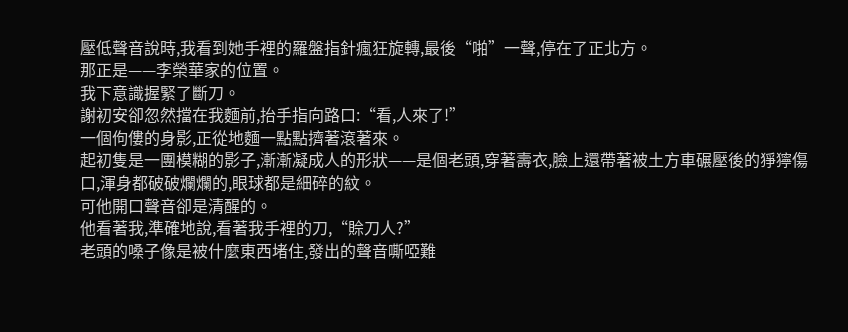壓低聲音說時,我看到她手裡的羅盤指針瘋狂旋轉,最後“啪”一聲,停在了正北方。
那正是——李榮華家的位置。
我下意識握緊了斷刀。
謝初安卻忽然擋在我麵前,抬手指向路口:“看,人來了!”
一個佝僂的身影,正從地麵一點點擠著滾著來。
起初隻是一團模糊的影子,漸漸凝成人的形狀——是個老頭,穿著壽衣,臉上還帶著被土方車碾壓後的猙獰傷口,渾身都破破爛爛的,眼球都是細碎的紋。
可他開口聲音卻是清醒的。
他看著我,準確地說,看著我手裡的刀,“賒刀人?”
老頭的嗓子像是被什麼東西堵住,發出的聲音嘶啞難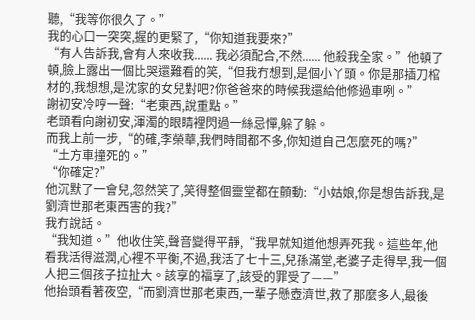聽,“我等你很久了。”
我的心口一突突,握的更緊了,“你知道我要來?”
“有人告訴我,會有人來收我...... 我必須配合,不然...... 他殺我全家。”他頓了頓,臉上露出一個比哭還難看的笑,“但我冇想到,是個小丫頭。你是那插刀棺材的,我想想,是沈家的女兒對吧?你爸爸來的時候我還給他修過車咧。”
謝初安冷哼一聲:“老東西,說重點。”
老頭看向謝初安,渾濁的眼睛裡閃過一絲忌憚,躲了躲。
而我上前一步,“的確,李榮華,我們時間都不多,你知道自己怎麼死的嗎?”
“土方車撞死的。”
“你確定?”
他沉默了一會兒,忽然笑了,笑得整個靈堂都在顫動:“小姑娘,你是想告訴我,是劉濟世那老東西害的我?”
我冇說話。
“我知道。”他收住笑,聲音變得平靜,“我早就知道他想弄死我。這些年,他看我活得滋潤,心裡不平衡,不過,我活了七十三,兒孫滿堂,老婆子走得早,我一個人把三個孩子拉扯大。該享的福享了,該受的罪受了——”
他抬頭看著夜空,“而劉濟世那老東西,一輩子懸壺濟世,救了那麼多人,最後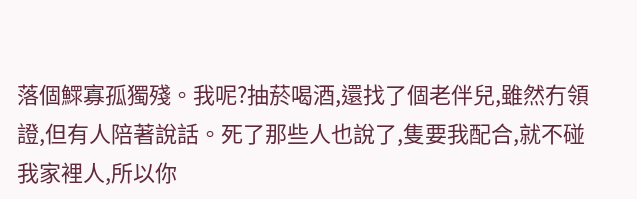落個鰥寡孤獨殘。我呢?抽菸喝酒,還找了個老伴兒,雖然冇領證,但有人陪著說話。死了那些人也說了,隻要我配合,就不碰我家裡人,所以你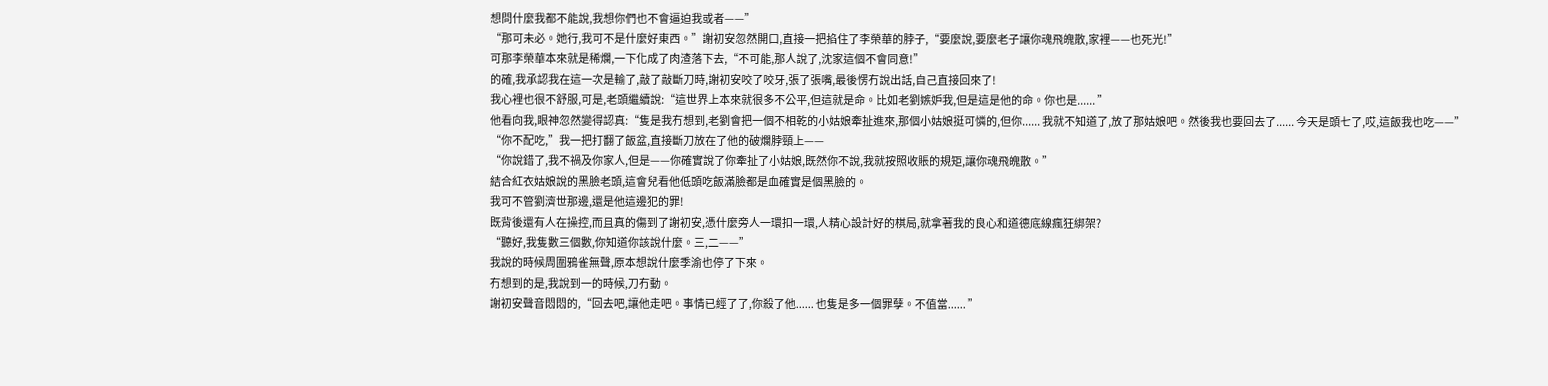想問什麼我都不能說,我想你們也不會逼迫我或者——”
“那可未必。她行,我可不是什麼好東西。”謝初安忽然開口,直接一把掐住了李榮華的脖子,“要麼說,要麼老子讓你魂飛魄散,家裡——也死光!”
可那李榮華本來就是稀爛,一下化成了肉渣落下去,“不可能,那人說了,沈家這個不會同意!”
的確,我承認我在這一次是輸了,敲了敲斷刀時,謝初安咬了咬牙,張了張嘴,最後愣冇說出話,自己直接回來了!
我心裡也很不舒服,可是,老頭繼續說:“這世界上本來就很多不公平,但這就是命。比如老劉嫉妒我,但是這是他的命。你也是...... ”
他看向我,眼神忽然變得認真:“隻是我冇想到,老劉會把一個不相乾的小姑娘牽扯進來,那個小姑娘挺可憐的,但你...... 我就不知道了,放了那姑娘吧。然後我也要回去了...... 今天是頭七了,哎,這飯我也吃——”
“你不配吃,”我一把打翻了飯盆,直接斷刀放在了他的破爛脖頸上——
“你說錯了,我不禍及你家人,但是——你確實說了你牽扯了小姑娘,既然你不說,我就按照收賬的規矩,讓你魂飛魄散。”
結合紅衣姑娘說的黑臉老頭,這會兒看他低頭吃飯滿臉都是血確實是個黑臉的。
我可不管劉濟世那邊,還是他這邊犯的罪!
既背後還有人在操控,而且真的傷到了謝初安,憑什麼旁人一環扣一環,人精心設計好的棋局,就拿著我的良心和道德底線瘋狂綁架?
“聽好,我隻數三個數,你知道你該說什麼。三,二——”
我說的時候周圍鴉雀無聲,原本想說什麼季渝也停了下來。
冇想到的是,我說到一的時候,刀冇動。
謝初安聲音悶悶的,“回去吧,讓他走吧。事情已經了了,你殺了他...... 也隻是多一個罪孽。不值當...... ”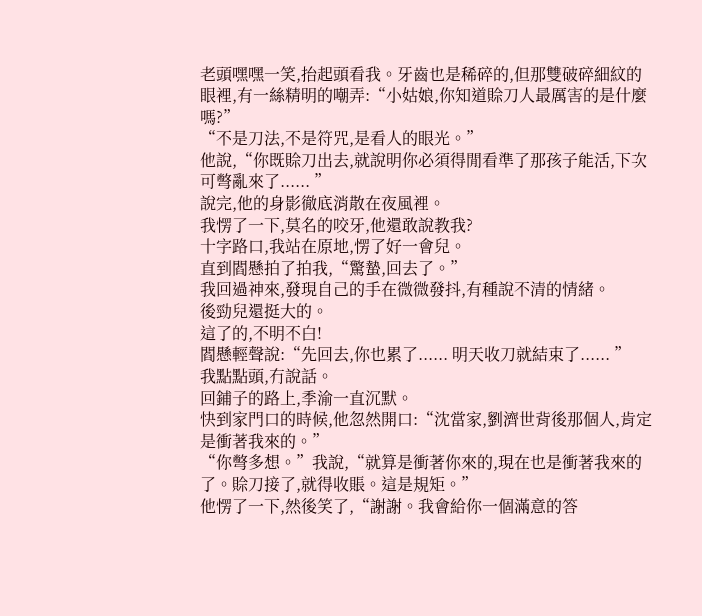老頭嘿嘿一笑,抬起頭看我。牙齒也是稀碎的,但那雙破碎細紋的眼裡,有一絲精明的嘲弄:“小姑娘,你知道賒刀人最厲害的是什麼嗎?”
“不是刀法,不是符咒,是看人的眼光。”
他說,“你既賒刀出去,就說明你必須得閒看準了那孩子能活,下次可彆亂來了...... ”
說完,他的身影徹底消散在夜風裡。
我愣了一下,莫名的咬牙,他還敢說教我?
十字路口,我站在原地,愣了好一會兒。
直到閻懸拍了拍我,“驚蟄,回去了。”
我回過神來,發現自己的手在微微發抖,有種說不清的情緒。
後勁兒還挺大的。
這了的,不明不白!
閻懸輕聲說:“先回去,你也累了...... 明天收刀就結束了...... ”
我點點頭,冇說話。
回鋪子的路上,季渝一直沉默。
快到家門口的時候,他忽然開口:“沈當家,劉濟世背後那個人,肯定是衝著我來的。”
“你彆多想。”我說,“就算是衝著你來的,現在也是衝著我來的了。賒刀接了,就得收賬。這是規矩。”
他愣了一下,然後笑了,“謝謝。我會給你一個滿意的答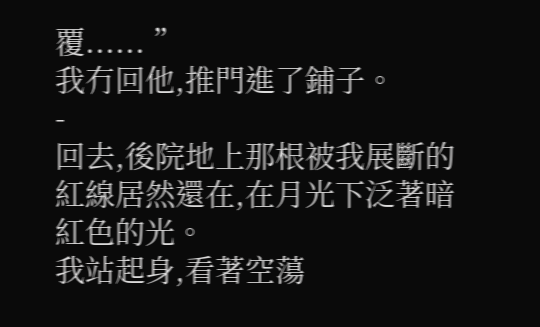覆...... ”
我冇回他,推門進了鋪子。
-
回去,後院地上那根被我展斷的紅線居然還在,在月光下泛著暗紅色的光。
我站起身,看著空蕩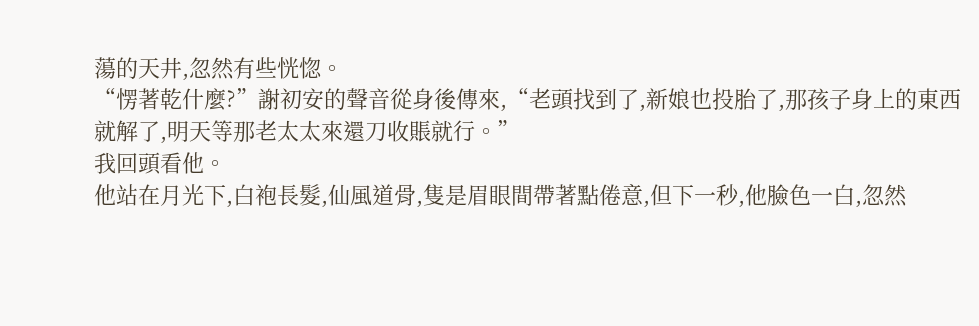蕩的天井,忽然有些恍惚。
“愣著乾什麼?”謝初安的聲音從身後傳來,“老頭找到了,新娘也投胎了,那孩子身上的東西就解了,明天等那老太太來還刀收賬就行。”
我回頭看他。
他站在月光下,白袍長髮,仙風道骨,隻是眉眼間帶著點倦意,但下一秒,他臉色一白,忽然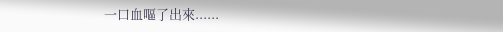一口血嘔了出來......